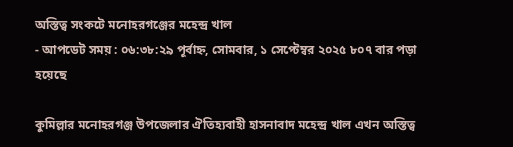অস্তিত্ব সংকটে মনোহরগঞ্জের মহেন্দ্র খাল
- আপডেট সময় : ০৬:৩৮:২৯ পূর্বাহ্ন, সোমবার, ১ সেপ্টেম্বর ২০২৫ ৮০৭ বার পড়া হয়েছে

কুমিল্লার মনোহরগঞ্জ উপজেলার ঐতিহ্যবাহী হাসনাবাদ মহেন্দ্র খাল এখন অস্তিত্ব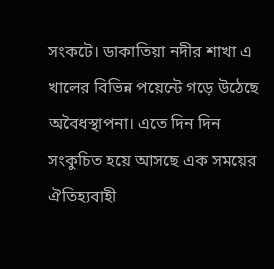সংকটে। ডাকাতিয়া নদীর শাখা এ খালের বিভিন্ন পয়েন্টে গড়ে উঠেছে অবৈধস্থাপনা। এতে দিন দিন সংকুচিত হয়ে আসছে এক সময়ের ঐতিহ্যবাহী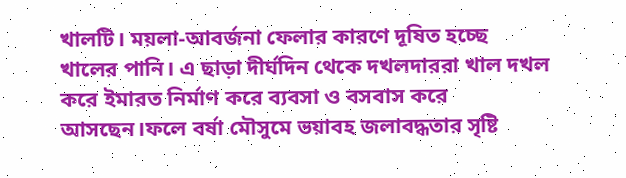খালটি। ময়লা-আবর্জনা ফেলার কারণে দূষিত হচ্ছে খালের পানি। এ ছাড়া দীর্ঘদিন থেকে দখলদাররা খাল দখল করে ইমারত নির্মাণ করে ব্যবসা ও বসবাস করে আসছেন।ফলে বর্ষা মৌসুমে ভয়াবহ জলাবদ্ধতার সৃষ্টি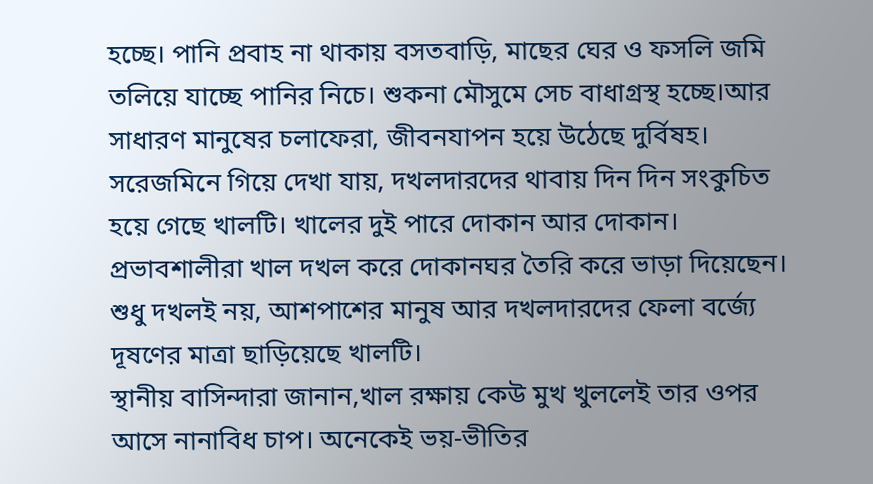হচ্ছে। পানি প্রবাহ না থাকায় বসতবাড়ি, মাছের ঘের ও ফসলি জমি তলিয়ে যাচ্ছে পানির নিচে। শুকনা মৌসুমে সেচ বাধাগ্রস্থ হচ্ছে।আর সাধারণ মানুষের চলাফেরা, জীবনযাপন হয়ে উঠেছে দুর্বিষহ।
সরেজমিনে গিয়ে দেখা যায়, দখলদারদের থাবায় দিন দিন সংকুচিত হয়ে গেছে খালটি। খালের দুই পারে দোকান আর দোকান। প্রভাবশালীরা খাল দখল করে দোকানঘর তৈরি করে ভাড়া দিয়েছেন। শুধু দখলই নয়, আশপাশের মানুষ আর দখলদারদের ফেলা বর্জ্যে দূষণের মাত্রা ছাড়িয়েছে খালটি।
স্থানীয় বাসিন্দারা জানান,খাল রক্ষায় কেউ মুখ খুললেই তার ওপর আসে নানাবিধ চাপ। অনেকেই ভয়-ভীতির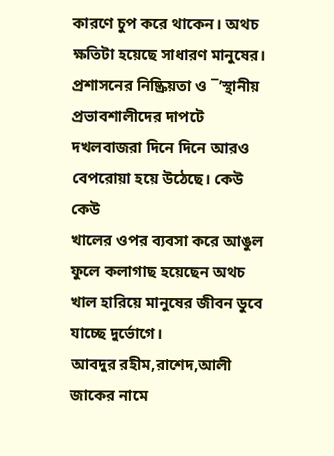কারণে চুপ করে থাকেন। অথচ ক্ষতিটা হয়েছে সাধারণ মানুষের। প্রশাসনের নিষ্ক্রিয়তা ও ¯’স্থানীয় প্রভাবশালীদের দাপটে দখলবাজরা দিনে দিনে আরও বেপরোয়া হয়ে উঠেছে। কেউ কেউ
খালের ওপর ব্যবসা করে আঙুল ফুলে কলাগাছ হয়েছেন অথচ খাল হারিয়ে মানুষের জীবন ডুবে যাচ্ছে দুর্ভোগে।
আবদুর রহীম,রাশেদ,আলী জাকের নামে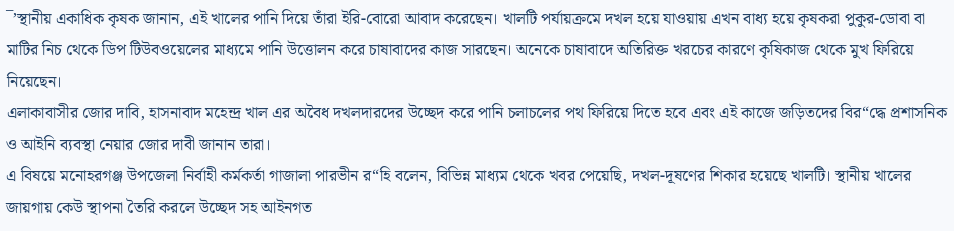¯’স্থানীয় একাধিক কৃষক জানান, এই খালের পানি দিয়ে তাঁরা ইরি-বোরো আবাদ করেছেন। খালটি পর্যায়ক্রমে দখল হয়ে যাওয়ায় এখন বাধ্য হয়ে কৃষকরা পুকুর-ডোবা বা মাটির নিচ থেকে ডিপ টিউবওয়েলের মাধ্যমে পানি উত্তোলন করে চাষাবাদের কাজ সারছেন। অনেকে চাষাবাদে অতিরিক্ত খরচের কারণে কৃষিকাজ থেকে মুখ ফিরিয়ে নিয়েছেন।
এলাকাবাসীর জোর দাবি, হাসনাবাদ মহেন্দ্র খাল এর অবৈধ দখলদারদের উচ্ছেদ করে পানি চলাচলের পথ ফিরিয়ে দিতে হবে এবং এই কাজে জড়িতদের বির“দ্ধে প্রশাসনিক ও আইনি ব্যবস্থা নেয়ার জোর দাবী জানান তারা।
এ বিষয়ে মনোহরগঞ্জ উপজেলা নির্বাহী কর্মকর্তা গাজালা পারভীন র“হি বলেন, বিভিন্ন মাধ্যম থেকে খবর পেয়েছি, দখল-দূষণের শিকার হয়েছে খালটি। স্থানীয় খালের জায়গায় কেউ স্থাপনা তৈরি করলে উচ্ছেদ সহ আইনগত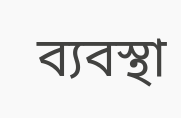ব্যবস্থা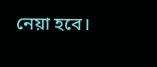নেয়া হবে।